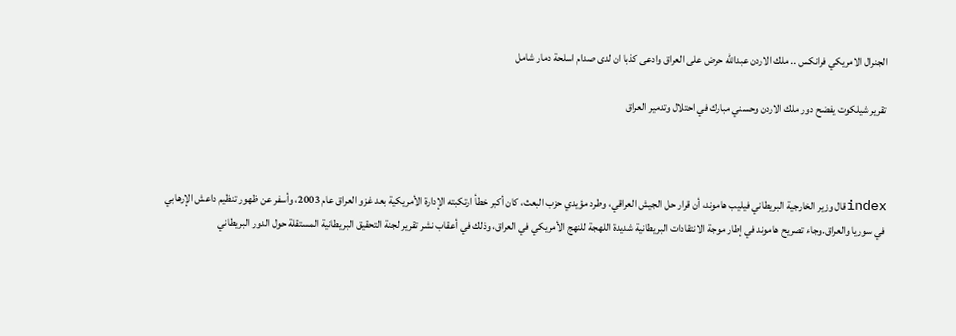الجنرال الامريكي فرانكس .. ملك الاردن عبدالله حرض على العراق وادعى كذبا ان لدى صدام اسلحة دمار شامل

تقرير شيلكوت يفضح دور ملك الاردن وحسني مبارك في احتلال وتدمير العراق



indexقال وزير الخارجية البريطاني فيليب هاموند، أن قرار حل الجيش العراقي، وطرد مؤيدي حزب البعث، كان أكبر خطأ ارتكبته الإدارة الأمريكية بعد غزو العراق عام 2003، وأسفر عن ظهور تنظيم داعش الإرهابي في سوريا والعراق.وجاء تصريح هاموند في إطار موجة الانتقادات البريطانية شديدة اللهجة للنهج الأمريكي في العراق، وذلك في أعقاب نشر تقرير لجنة التحقيق البريطانية المستقلة حول الدور البريطاني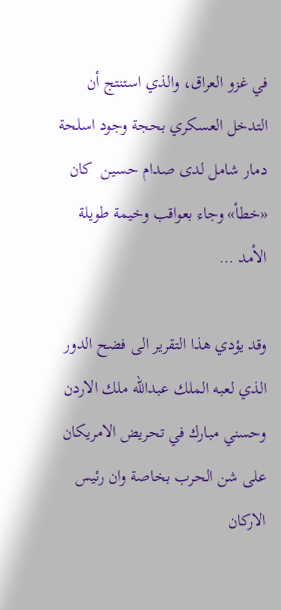في غزو العراق، والذي استنتج أن التدخل العسكري بحجة وجود اسلحة دمار شامل لدى صدام حسين  كان «خطأ» وجاء بعواقب وخيمة طويلة الأمد …

وقد يؤدي هذا التقرير الى فضح الدور الذي لعبه الملك عبدالله ملك الاردن وحسني مبارك في تحريض الامريكان على شن الحرب بخاصة وان رئيس الاركان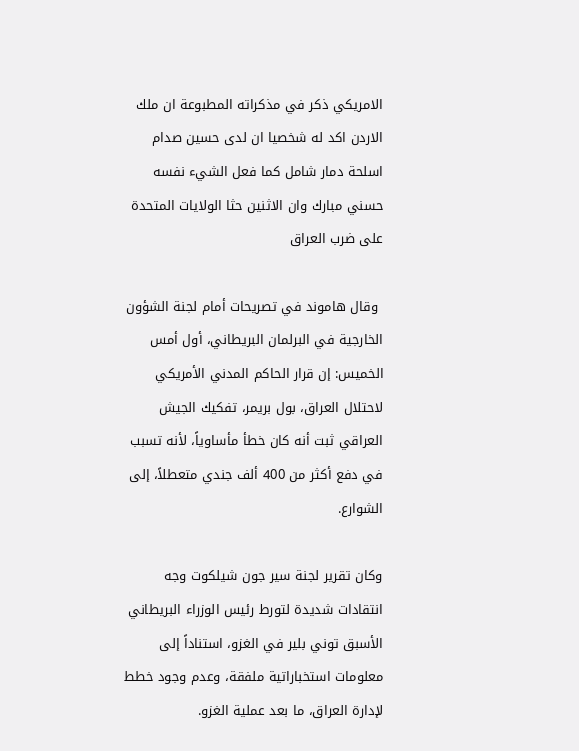الامريكي ذكر في مذكراته المطبوعة ان ملك الاردن اكد له شخصيا ان لدى حسين صدام اسلحة دمار شامل كما فعل الشيء نفسه حسني مبارك وان الاثنين حثا الولايات المتحدة على ضرب العراق

 وقال هاموند في تصريحات أمام لجنة الشؤون الخارجية في البرلمان البريطاني، أول أمس الخميس: إن قرار الحاكم المدني الأمريكي لاحتلال العراق، بول بريمر، تفكيك الجيش العراقي ثبت أنه كان خطأ مأساوياً، لأنه تسبب في دفع أكثر من 400 ألف جندي متعطلاً، إلى الشوارع.

وكان تقرير لجنة سير جون شيلكوت وجه انتقادات شديدة لتورط رئيس الوزراء البريطاني الأسبق توني بلير في الغزو، استناداً إلى معلومات استخباراتية ملفقة، وعدم وجود خطط لإدارة العراق، ما بعد عملية الغزو.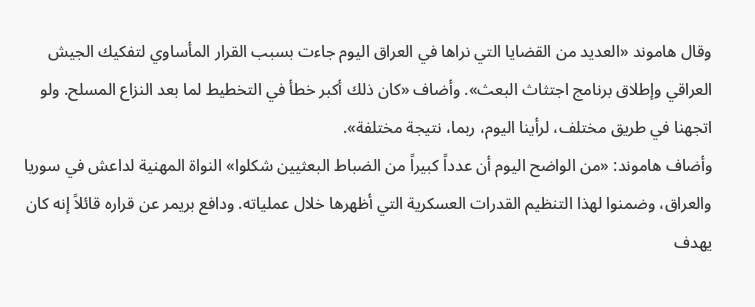وقال هاموند «العديد من القضايا التي نراها في العراق اليوم جاءت بسبب القرار المأساوي لتفكيك الجيش العراقي وإطلاق برنامج اجتثاث البعث». وأضاف «كان ذلك أكبر خطأ في التخطيط لما بعد النزاع المسلح. ولو اتجهنا في طريق مختلف، لرأينا اليوم، ربما، نتيجة مختلفة».
وأضاف هاموند: «من الواضح اليوم أن عدداً كبيراً من الضباط البعثيين شكلوا» النواة المهنية لداعش في سوريا والعراق، وضمنوا لهذا التنظيم القدرات العسكرية التي أظهرها خلال عملياته. ودافع بريمر عن قراره قائلاً إنه كان يهدف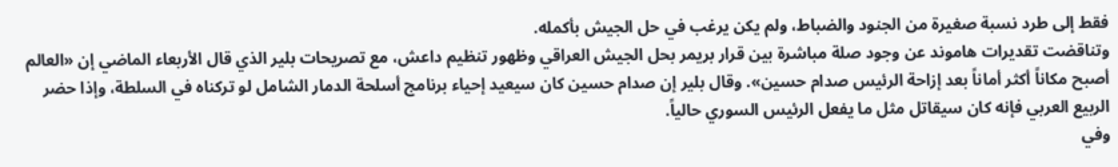فقط إلى طرد نسبة صغيرة من الجنود والضباط، ولم يكن يرغب في حل الجيش بأكمله.
وتناقضت تقديرات هاموند عن وجود صلة مباشرة بين قرار بريمر بحل الجيش العراقي وظهور تنظيم داعش، مع تصريحات بلير الذي قال الأربعاء الماضي إن «العالم أصبح مكاناً أكثر أماناً بعد إزاحة الرئيس صدام حسين». وقال بلير إن صدام حسين كان سيعيد إحياء برنامج أسلحة الدمار الشامل لو تركناه في السلطة، وإذا حضر الربيع العربي فإنه كان سيقاتل مثل ما يفعل الرئيس السوري حالياً.
وفي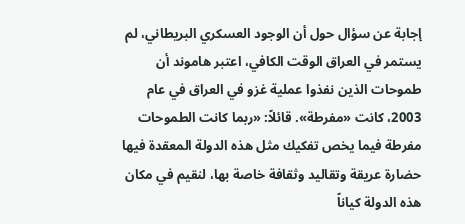إجابة عن سؤال حول أن الوجود العسكري البريطاني، لم يستمر في العراق الوقت الكافي، اعتبر هاموند أن طموحات الذين نفذوا عملية غزو في العراق في عام 2003، كانت «مفرطة». قائلاً: «ربما كانت الطموحات مفرطة فيما يخص تفكيك مثل هذه الدولة المعقدة فيها حضارة عريقة وتقاليد وثقافة خاصة بها، لنقيم في مكان هذه الدولة كياناً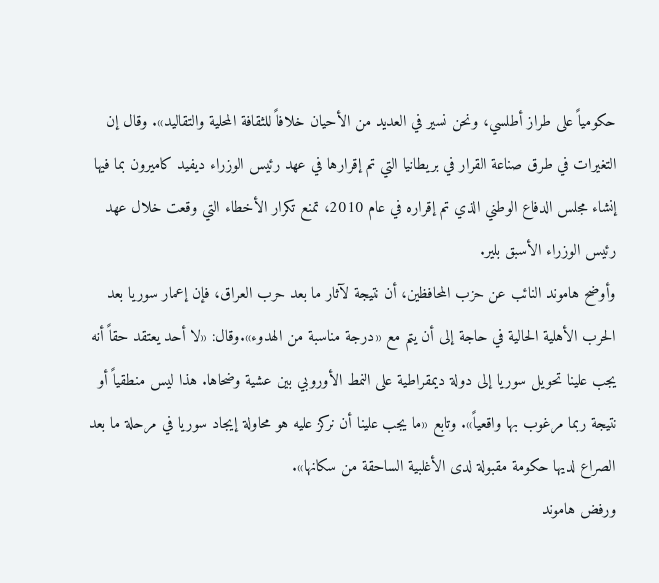حكومياً على طراز أطلسي، ونحن نسير في العديد من الأحيان خلافاً للثقافة المحلية والتقاليد». وقال إن التغيرات في طرق صناعة القرار في بريطانيا التي تم إقرارها في عهد رئيس الوزراء ديفيد كاميرون بما فيها إنشاء مجلس الدفاع الوطني الذي تم إقراره في عام 2010، تمنع تكرار الأخطاء التي وقعت خلال عهد رئيس الوزراء الأسبق بلير.
وأوضح هاموند النائب عن حزب المحافظين، أن نتيجة لآثار ما بعد حرب العراق، فإن إعمار سوريا بعد الحرب الأهلية الحالية في حاجة إلى أن يتم مع «درجة مناسبة من الهدوء».وقال: «لا أحد يعتقد حقاً أنه يجب علينا تحويل سوريا إلى دولة ديمقراطية على النمط الأوروبي بين عشية وضحاها. هذا ليس منطقياً أو نتيجة ربما مرغوب بها واقعياً». وتابع «ما يجب علينا أن نركز عليه هو محاولة إيجاد سوريا في مرحلة ما بعد الصراع لديها حكومة مقبولة لدى الأغلبية الساحقة من سكانها».
ورفض هاموند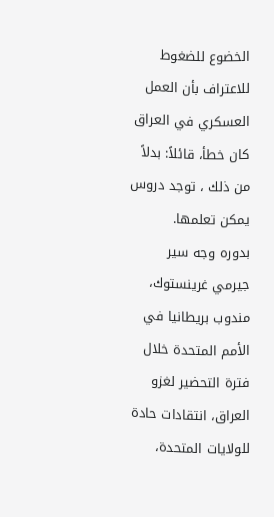الخضوع للضغوط للاعتراف بأن العمل العسكري في العراق كان خطأ، قائلاً: بدلاً من ذلك ، توجد دروس يمكن تعلمها.
بدوره وجه سير جيرمي غرينستوك، مندوب بريطانيا في الأمم المتحدة خلال فترة التحضير لغزو العراق، انتقادات حادة للولايات المتحدة،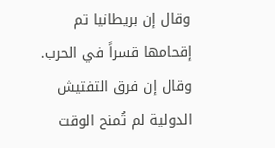وقال إن بريطانيا تم إقحامها قسراً في الحرب. وقال إن فرق التفتيش الدولية لم تُمنح الوقت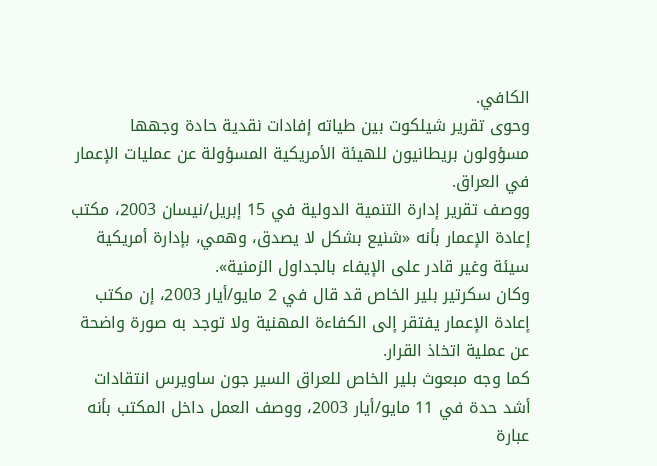الكافي.
وحوى تقرير شيلكوت بين طياته إفادات نقدية حادة وجهها مسؤولون بريطانيون للهيئة الأمريكية المسؤولة عن عمليات الإعمار في العراق.
ووصف تقرير إدارة التنمية الدولية في 15 إبريل/نيسان 2003، مكتب إعادة الإعمار بأنه «شنيع بشكل لا يصدق، وهمي، بإدارة أمريكية سيئة وغير قادر على الإيفاء بالجداول الزمنية».
وكان سكرتير بلير الخاص قد قال في 2 مايو/أيار 2003، إن مكتب إعادة الإعمار يفتقر إلى الكفاءة المهنية ولا توجد به صورة واضحة عن عملية اتخاذ القرار.
كما وجه مبعوث بلير الخاص للعراق السير جون ساويرس انتقادات أشد حدة في 11 مايو/أيار 2003، ووصف العمل داخل المكتب بأنه عبارة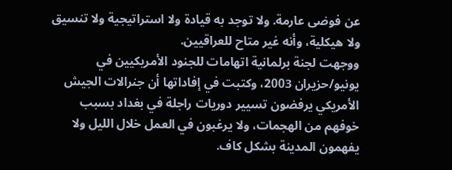عن فوضى عارمة. ولا توجد به قيادة ولا استراتيجية ولا تنسيق ولا هيكلية، وأنه غير متاح للعراقيين.
ووجهت لجنة برلمانية اتهامات للجنود الأمريكيين في يونيو/حزيران 2003، وكتبت في إفاداتها أن جنرالات الجيش الأمريكي يرفضون تسيير دوريات راجلة في بغداد بسبب خوفهم من الهجمات، ولا يرغبون في العمل خلال الليل ولا يفهمون المدينة بشكل كاف.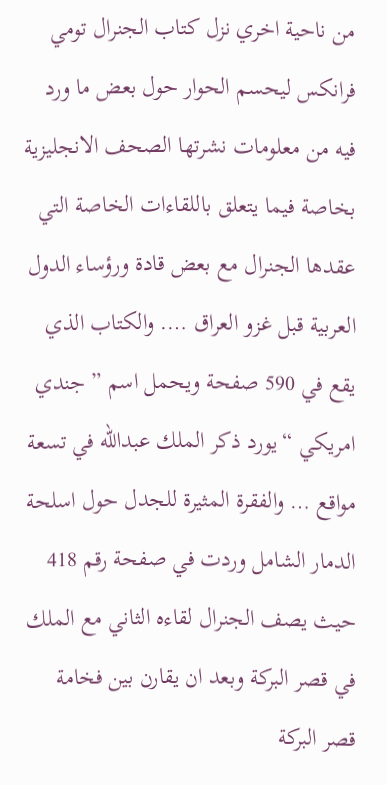من ناحية اخري نزل كتاب الجنرال تومي فرانكس ليحسم الحوار حول بعض ما ورد فيه من معلومات نشرتها الصحف الانجليزية بخاصة فيما يتعلق باللقاءات الخاصة التي عقدها الجنرال مع بعض قادة ورؤساء الدول العربية قبل غزو العراق …. والكتاب الذي يقع في 590 صفحة ويحمل اسم ” جندي امريكي “يورد ذكر الملك عبدالله في تسعة مواقع … والفقرة المثيرة للجدل حول اسلحة الدمار الشامل وردت في صفحة رقم 418 حيث يصف الجنرال لقاءه الثاني مع الملك في قصر البركة وبعد ان يقارن بين فخامة قصر البركة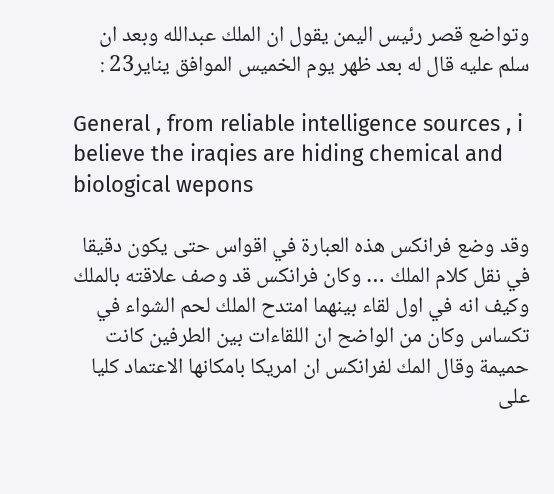وتواضع قصر رئيس اليمن يقول ان الملك عبدالله وبعد ان سلم عليه قال له بعد ظهر يوم الخميس الموافق يناير23 :

General , from reliable intelligence sources , i believe the iraqies are hiding chemical and biological wepons

وقد وضع فرانكس هذه العبارة في اقواس حتى يكون دقيقا في نقل كلام الملك … وكان فرانكس قد وصف علاقته بالملك وكيف انه في اول لقاء بينهما امتدح الملك لحم الشواء في تكساس وكان من الواضح ان اللقاءات بين الطرفين كانت حميمة وقال المك لفرانكس ان امريكا بامكانها الاعتماد كليا على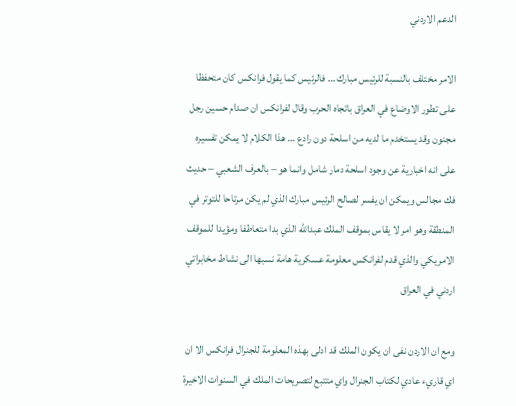الدعم الاردني

الامر مختلف بالنسبة للرئيس مبارك … فالرئيس كما يقول فرانكس كان متحفظا على تطور الاوضاع في العراق باتجاه الحرب وقال لفرانكس ان صدام حسين رجل مجنون وقد يستخدم ما لديه من اسلحة دون رادع … هذا الكلام لا يمكن تفسيره على انه اخبارية عن وجود اسلحة دمار شامل وانما هو – بالعرف الشعبي – حديث فك مجالس ويمكن ان يفسر لصالح الرئيس مبارك الذي لم يكن مرتاحا للتوتر في المنطقة وهو امر لا يقاس بموقف الملك عبدالله الذي بدا متعاطفا ومؤيدا للموقف الامريكي والذي قدم لفرانكس معلومة عسكرية هامة نسبها الى نشاط مخابراتي اردني في العراق

ومع ان الاردن نفى ان يكون الملك قد ادلى بهذه المعلومة للجنرال فرانكس الا ان اي قاريء عادي لكتاب الجنرال واي متتبع لتصريحات الملك في السنوات الاخيرة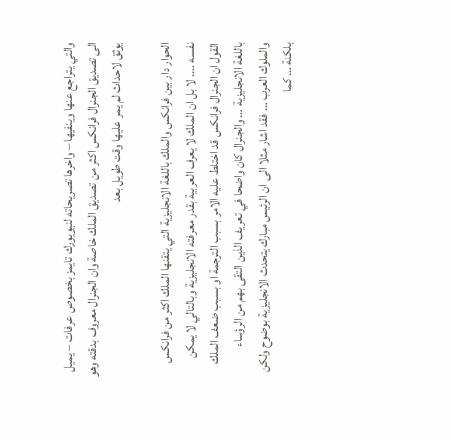والتي يتراجع عنها وينفيها – واخرها تصريحاته لنيويورك تايمز بخصوص عرفات – يميل الى تصديق الجنرال فرانكس اكثر من تصديق الملك خاصة وان الجنرال معروف بدقته وهو يوثق لاحداث لم يمر عليها وقت طويل بعد

الحوار دار بين فرانكس والملك باللغة الانجليزية التي يتقنها الملك اكثر من فرانكس نفسه …. لا بل ان الملك لا يعرف العربية بقدر معرفته الانجليزية وبالتالي لا يمكن القول ان الجنرال فرانكس قد اختلط عليه الامر بسبب الترجمة او بسبب ضعف الملك باللغة الانجليزية … والجنرال كان واضحا في تعريف الذين التقى بهم من الرؤساء والملوك العرب … فقد اشار مثلا الى ان الرئيس مبارك يتحدث الانجليزية بوضوح ولكن بلكنة … كما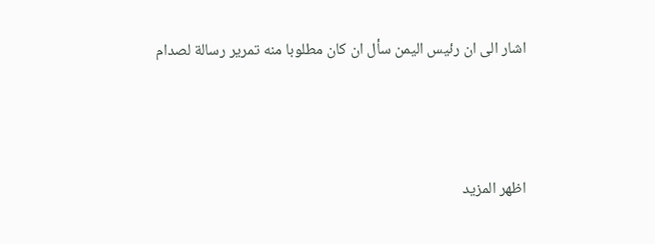اشار الى ان رئيس اليمن سأل ان كان مطلوبا منه تمرير رسالة لصدام



اظهر المزيد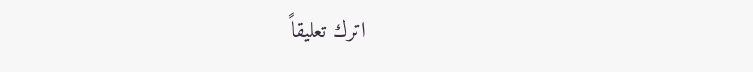اترك تعليقاً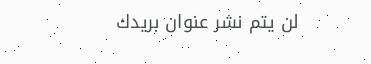لن يتم نشر عنوان بريدك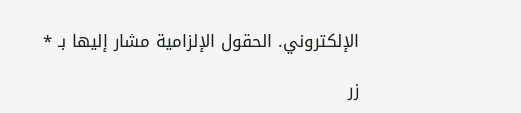الإلكتروني. الحقول الإلزامية مشار إليها بـ *

زر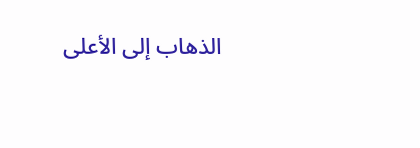الذهاب إلى الأعلى